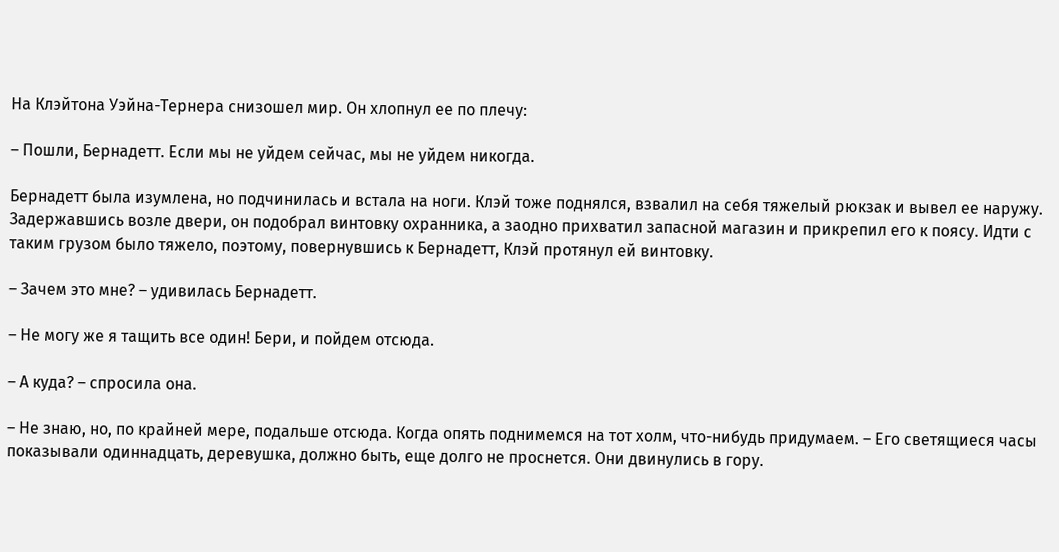На Клэйтона Уэйна-Тернера снизошел мир. Он хлопнул ее по плечу:

– Пошли, Бернадетт. Если мы не уйдем сейчас, мы не уйдем никогда.

Бернадетт была изумлена, но подчинилась и встала на ноги. Клэй тоже поднялся, взвалил на себя тяжелый рюкзак и вывел ее наружу. Задержавшись возле двери, он подобрал винтовку охранника, а заодно прихватил запасной магазин и прикрепил его к поясу. Идти с таким грузом было тяжело, поэтому, повернувшись к Бернадетт, Клэй протянул ей винтовку.

– Зачем это мне? – удивилась Бернадетт.

– Не могу же я тащить все один! Бери, и пойдем отсюда.

– А куда? – спросила она.

– Не знаю, но, по крайней мере, подальше отсюда. Когда опять поднимемся на тот холм, что-нибудь придумаем. – Его светящиеся часы показывали одиннадцать, деревушка, должно быть, еще долго не проснется. Они двинулись в гору.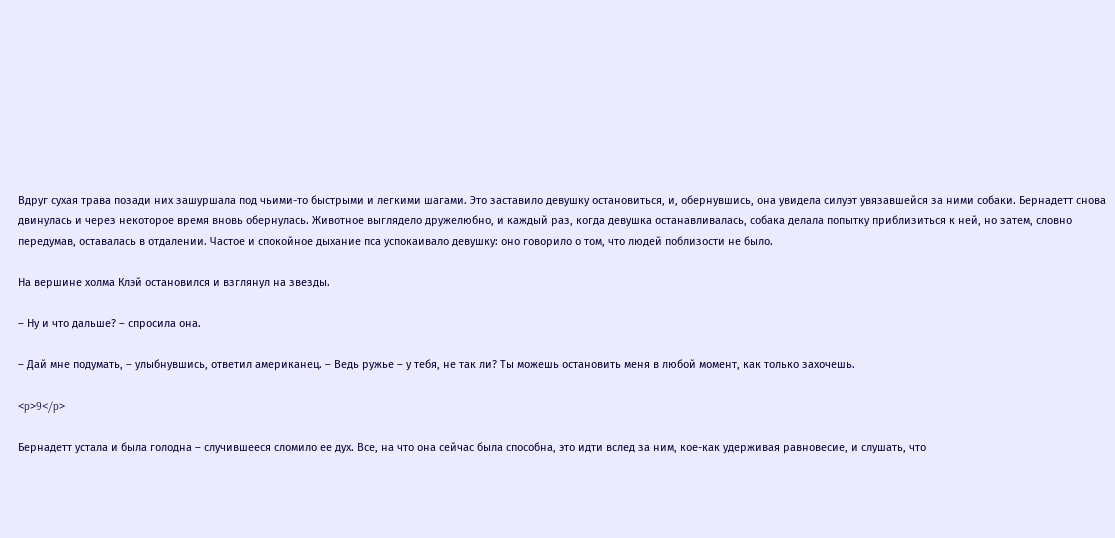Вдруг сухая трава позади них зашуршала под чьими-то быстрыми и легкими шагами. Это заставило девушку остановиться, и, обернувшись, она увидела силуэт увязавшейся за ними собаки. Бернадетт снова двинулась и через некоторое время вновь обернулась. Животное выглядело дружелюбно, и каждый раз, когда девушка останавливалась, собака делала попытку приблизиться к ней, но затем, словно передумав, оставалась в отдалении. Частое и спокойное дыхание пса успокаивало девушку: оно говорило о том, что людей поблизости не было.

На вершине холма Клэй остановился и взглянул на звезды.

– Ну и что дальше? – спросила она.

– Дай мне подумать, – улыбнувшись, ответил американец. – Ведь ружье – у тебя, не так ли? Ты можешь остановить меня в любой момент, как только захочешь.

<p>9</p>

Бернадетт устала и была голодна – случившееся сломило ее дух. Все, на что она сейчас была способна, это идти вслед за ним, кое-как удерживая равновесие, и слушать, что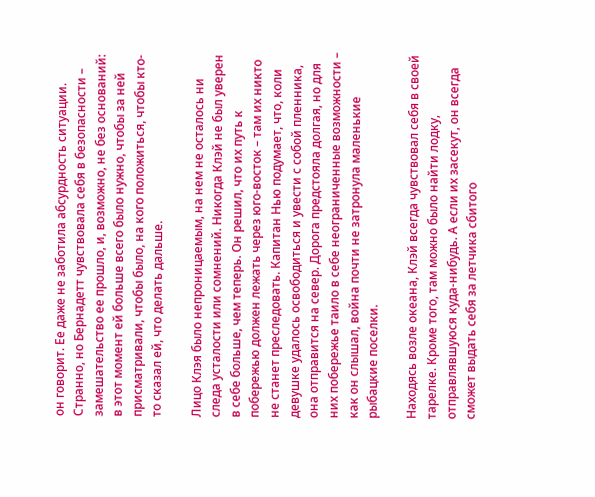он говорит. Ее даже не заботила абсурдность ситуации. Странно, но Бернадетт чувствовала себя в безопасности – замешательство ее прошло, и, возможно, не без оснований: в этот момент ей больше всего было нужно, чтобы за ней присматривали, чтобы было, на кого положиться, чтобы кто-то сказал ей, что делать дальше.

Лицо Клэя было непроницаемым, на нем не осталось ни следа усталости или сомнений. Никогда Клэй не был уверен в себе больше, чем теперь. Он решил, что их путь к побережью должен лежать через юго-восток – там их никто не станет преследовать. Капитан Нью подумает, что, коли девушке удалось освободиться и увести с собой пленника, она отправится на север. Дорога предстояла долгая, но для них побережье таило в себе неограниченные возможности – как он слышал, война почти не затронула маленькие рыбацкие поселки.

Находясь возле океана, Клэй всегда чувствовал себя в своей тарелке. Кроме того, там можно было найти лодку, отправлявшуюся куда-нибудь. А если их засекут, он всегда сможет выдать себя за летчика сбитого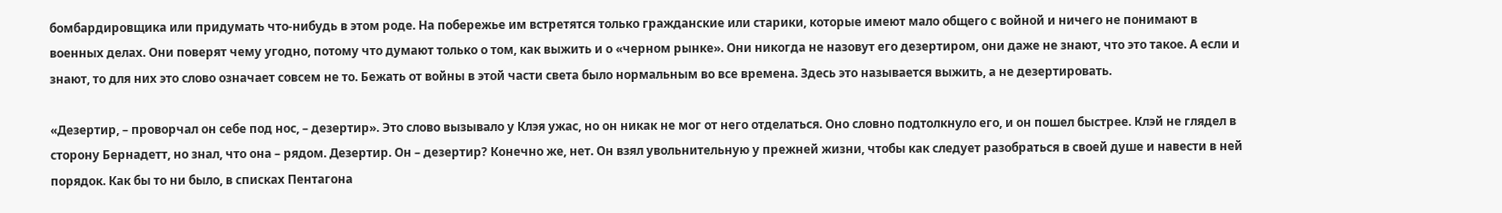бомбардировщика или придумать что-нибудь в этом роде. На побережье им встретятся только гражданские или старики, которые имеют мало общего с войной и ничего не понимают в военных делах. Они поверят чему угодно, потому что думают только о том, как выжить и о «черном рынке». Они никогда не назовут его дезертиром, они даже не знают, что это такое. А если и знают, то для них это слово означает совсем не то. Бежать от войны в этой части света было нормальным во все времена. Здесь это называется выжить, а не дезертировать.

«Дезертир, – проворчал он себе под нос, – дезертир». Это слово вызывало у Клэя ужас, но он никак не мог от него отделаться. Оно словно подтолкнуло его, и он пошел быстрее. Клэй не глядел в сторону Бернадетт, но знал, что она – рядом. Дезертир. Он – дезертир? Конечно же, нет. Он взял увольнительную у прежней жизни, чтобы как следует разобраться в своей душе и навести в ней порядок. Как бы то ни было, в списках Пентагона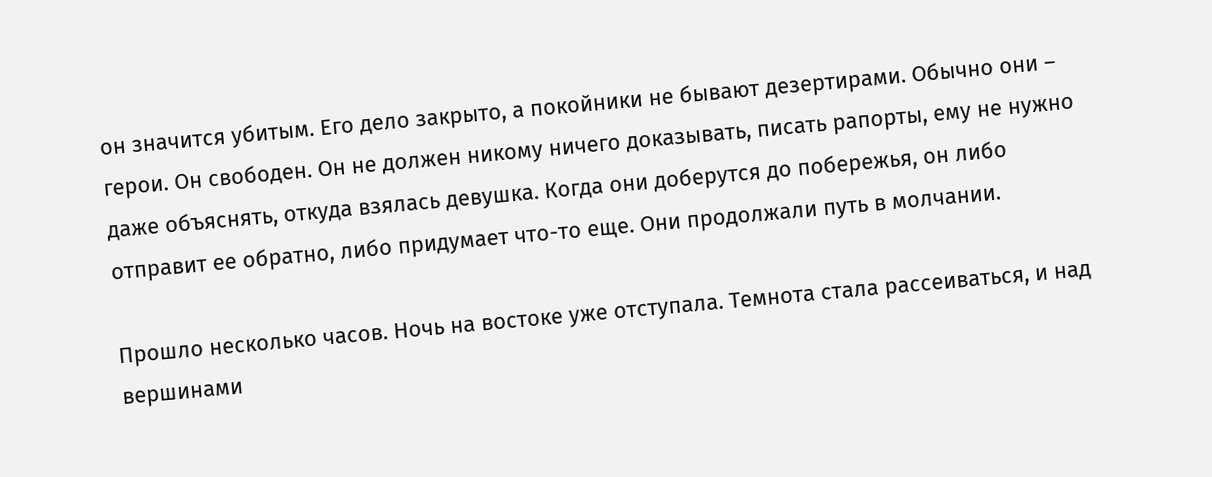он значится убитым. Его дело закрыто, а покойники не бывают дезертирами. Обычно они – герои. Он свободен. Он не должен никому ничего доказывать, писать рапорты, ему не нужно даже объяснять, откуда взялась девушка. Когда они доберутся до побережья, он либо отправит ее обратно, либо придумает что-то еще. Они продолжали путь в молчании.

Прошло несколько часов. Ночь на востоке уже отступала. Темнота стала рассеиваться, и над вершинами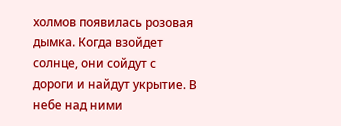холмов появилась розовая дымка. Когда взойдет солнце, они сойдут с дороги и найдут укрытие. В небе над ними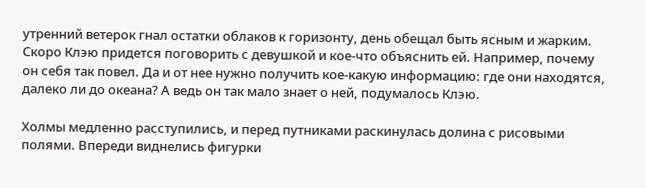утренний ветерок гнал остатки облаков к горизонту, день обещал быть ясным и жарким. Скоро Клэю придется поговорить с девушкой и кое-что объяснить ей. Например, почему он себя так повел. Да и от нее нужно получить кое-какую информацию: где они находятся, далеко ли до океана? А ведь он так мало знает о ней, подумалось Клэю.

Холмы медленно расступились, и перед путниками раскинулась долина с рисовыми полями. Впереди виднелись фигурки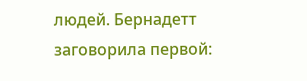людей. Бернадетт заговорила первой: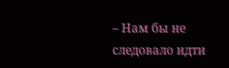– Нам бы не следовало идти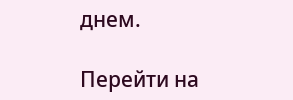днем.

Перейти на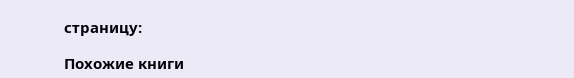страницу:

Похожие книги